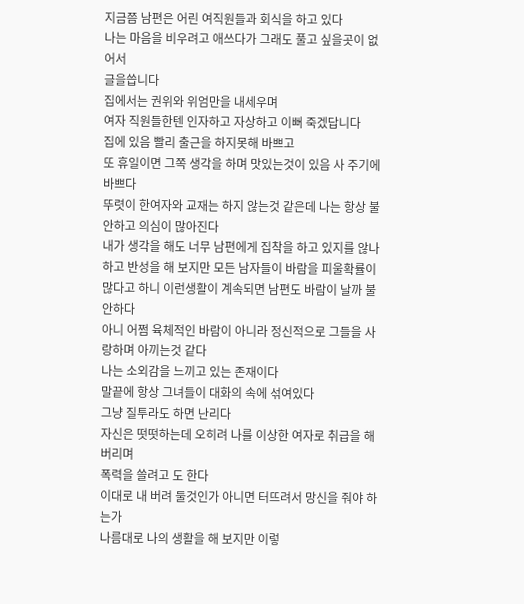지금쯤 남편은 어린 여직원들과 회식을 하고 있다
나는 마음을 비우려고 애쓰다가 그래도 풀고 싶을곳이 없어서
글을씁니다
집에서는 권위와 위엄만을 내세우며
여자 직원들한텐 인자하고 자상하고 이뻐 죽겠답니다
집에 있음 빨리 출근을 하지못해 바쁘고
또 휴일이면 그쪽 생각을 하며 맛있는것이 있음 사 주기에 바쁘다
뚜렷이 한여자와 교재는 하지 않는것 같은데 나는 항상 불안하고 의심이 많아진다
내가 생각을 해도 너무 남편에게 집착을 하고 있지를 않나 하고 반성을 해 보지만 모든 남자들이 바람을 피울확률이 많다고 하니 이런생활이 계속되면 남편도 바람이 날까 불안하다
아니 어쩜 육체적인 바람이 아니라 정신적으로 그들을 사랑하며 아끼는것 같다
나는 소외감을 느끼고 있는 존재이다
말끝에 항상 그녀들이 대화의 속에 섞여있다
그냥 질투라도 하면 난리다
자신은 떳떳하는데 오히려 나를 이상한 여자로 취급을 해버리며
폭력을 쓸려고 도 한다
이대로 내 버려 둘것인가 아니면 터뜨려서 망신을 줘야 하는가
나름대로 나의 생활을 해 보지만 이렇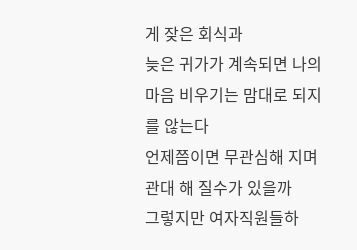게 잦은 회식과
늦은 귀가가 계속되면 나의 마음 비우기는 맘대로 되지를 않는다
언제쯤이면 무관심해 지며 관대 해 질수가 있을까
그렇지만 여자직원들하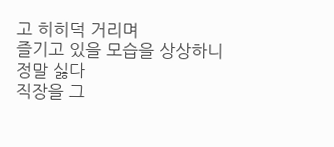고 히히덕 거리며
즐기고 있을 모습을 상상하니 정말 싫다
직장을 그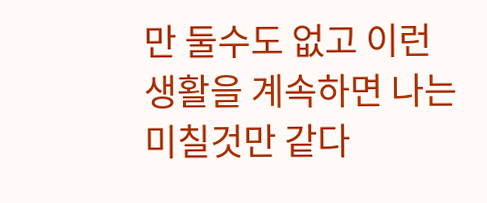만 둘수도 없고 이런 생활을 계속하면 나는 미칠것만 같다